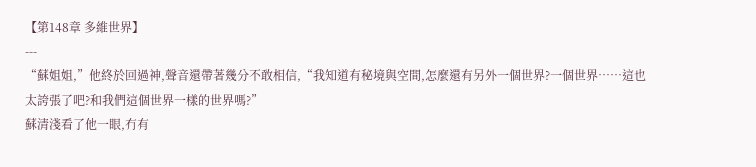【第148章 多維世界】
---
“蘇姐姐,”他終於回過神,聲音還帶著幾分不敢相信,“我知道有秘境與空間,怎麼還有另外一個世界?一個世界……這也太誇張了吧?和我們這個世界一樣的世界嗎?”
蘇清淺看了他一眼,冇有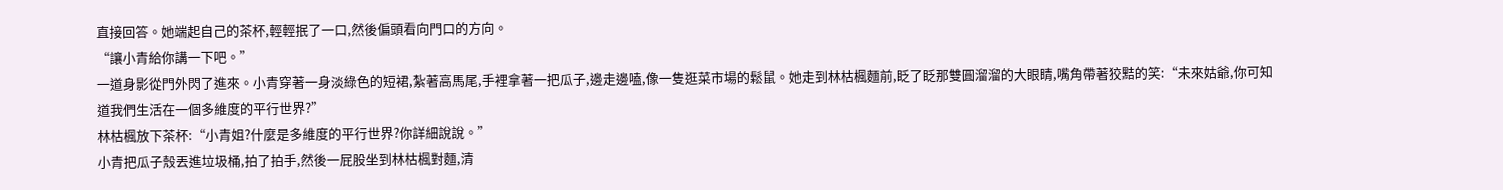直接回答。她端起自己的茶杯,輕輕抿了一口,然後偏頭看向門口的方向。
“讓小青給你講一下吧。”
一道身影從門外閃了進來。小青穿著一身淡綠色的短裙,紮著高馬尾,手裡拿著一把瓜子,邊走邊嗑,像一隻逛菜市場的鬆鼠。她走到林枯楓麵前,眨了眨那雙圓溜溜的大眼睛,嘴角帶著狡黠的笑:“未來姑爺,你可知道我們生活在一個多維度的平行世界?”
林枯楓放下茶杯:“小青姐?什麼是多維度的平行世界?你詳細說說。”
小青把瓜子殼丟進垃圾桶,拍了拍手,然後一屁股坐到林枯楓對麵,清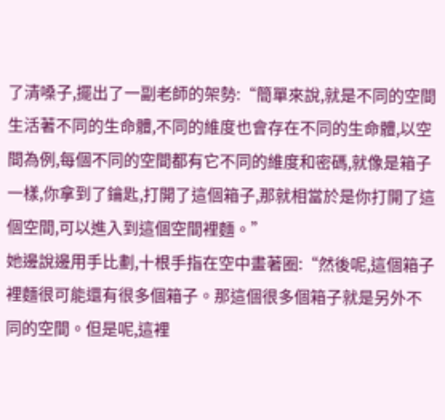了清嗓子,擺出了一副老師的架勢:“簡單來說,就是不同的空間生活著不同的生命體,不同的維度也會存在不同的生命體,以空間為例,每個不同的空間都有它不同的維度和密碼,就像是箱子一樣,你拿到了鑰匙,打開了這個箱子,那就相當於是你打開了這個空間,可以進入到這個空間裡麵。”
她邊說邊用手比劃,十根手指在空中畫著圈:“然後呢,這個箱子裡麵很可能還有很多個箱子。那這個很多個箱子就是另外不同的空間。但是呢,這裡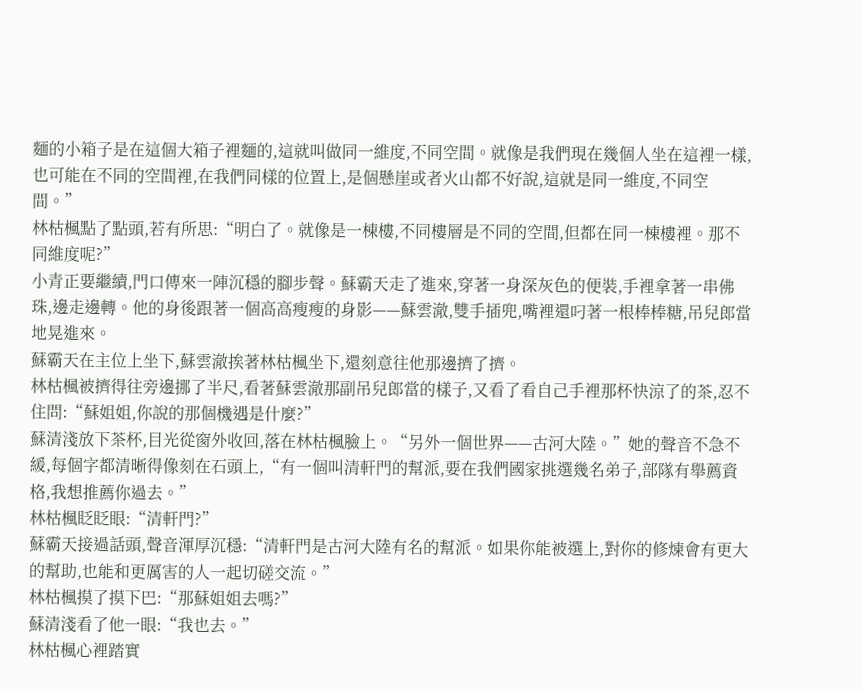麵的小箱子是在這個大箱子裡麵的,這就叫做同一維度,不同空間。就像是我們現在幾個人坐在這裡一樣,也可能在不同的空間裡,在我們同樣的位置上,是個懸崖或者火山都不好說,這就是同一維度,不同空間。”
林枯楓點了點頭,若有所思:“明白了。就像是一棟樓,不同樓層是不同的空間,但都在同一棟樓裡。那不同維度呢?”
小青正要繼續,門口傳來一陣沉穩的腳步聲。蘇霸天走了進來,穿著一身深灰色的便裝,手裡拿著一串佛珠,邊走邊轉。他的身後跟著一個高高瘦瘦的身影——蘇雲澈,雙手插兜,嘴裡還叼著一根棒棒糖,吊兒郎當地晃進來。
蘇霸天在主位上坐下,蘇雲澈挨著林枯楓坐下,還刻意往他那邊擠了擠。
林枯楓被擠得往旁邊挪了半尺,看著蘇雲澈那副吊兒郎當的樣子,又看了看自己手裡那杯快涼了的茶,忍不住問:“蘇姐姐,你說的那個機遇是什麼?”
蘇清淺放下茶杯,目光從窗外收回,落在林枯楓臉上。“另外一個世界——古河大陸。”她的聲音不急不緩,每個字都清晰得像刻在石頭上,“有一個叫清軒門的幫派,要在我們國家挑選幾名弟子,部隊有舉薦資格,我想推薦你過去。”
林枯楓眨眨眼:“清軒門?”
蘇霸天接過話頭,聲音渾厚沉穩:“清軒門是古河大陸有名的幫派。如果你能被選上,對你的修煉會有更大的幫助,也能和更厲害的人一起切磋交流。”
林枯楓摸了摸下巴:“那蘇姐姐去嗎?”
蘇清淺看了他一眼:“我也去。”
林枯楓心裡踏實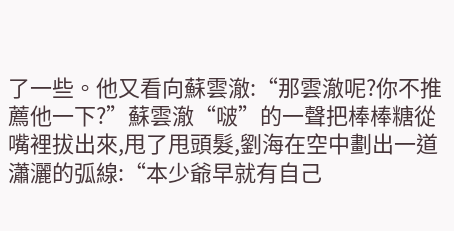了一些。他又看向蘇雲澈:“那雲澈呢?你不推薦他一下?”蘇雲澈“啵”的一聲把棒棒糖從嘴裡拔出來,甩了甩頭髮,劉海在空中劃出一道瀟灑的弧線:“本少爺早就有自己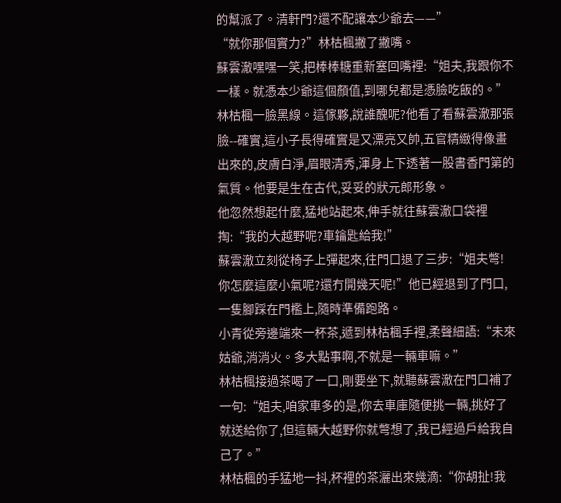的幫派了。清軒門?還不配讓本少爺去——”
“就你那個實力?”林枯楓撇了撇嘴。
蘇雲澈嘿嘿一笑,把棒棒糖重新塞回嘴裡:“姐夫,我跟你不一樣。就憑本少爺這個顏值,到哪兒都是憑臉吃飯的。”
林枯楓一臉黑線。這傢夥,說誰醜呢?他看了看蘇雲澈那張臉--確實,這小子長得確實是又漂亮又帥,五官精緻得像畫出來的,皮膚白淨,眉眼清秀,渾身上下透著一股書香門第的氣質。他要是生在古代,妥妥的狀元郎形象。
他忽然想起什麼,猛地站起來,伸手就往蘇雲澈口袋裡掏:“我的大越野呢?車鑰匙給我!”
蘇雲澈立刻從椅子上彈起來,往門口退了三步:“姐夫彆!你怎麼這麼小氣呢?還冇開幾天呢!”他已經退到了門口,一隻腳踩在門檻上,隨時準備跑路。
小青從旁邊端來一杯茶,遞到林枯楓手裡,柔聲細語:“未來姑爺,消消火。多大點事啊,不就是一輛車嘛。”
林枯楓接過茶喝了一口,剛要坐下,就聽蘇雲澈在門口補了一句:“姐夫,咱家車多的是,你去車庫隨便挑一輛,挑好了就送給你了,但這輛大越野你就彆想了,我已經過戶給我自己了。”
林枯楓的手猛地一抖,杯裡的茶灑出來幾滴:“你胡扯!我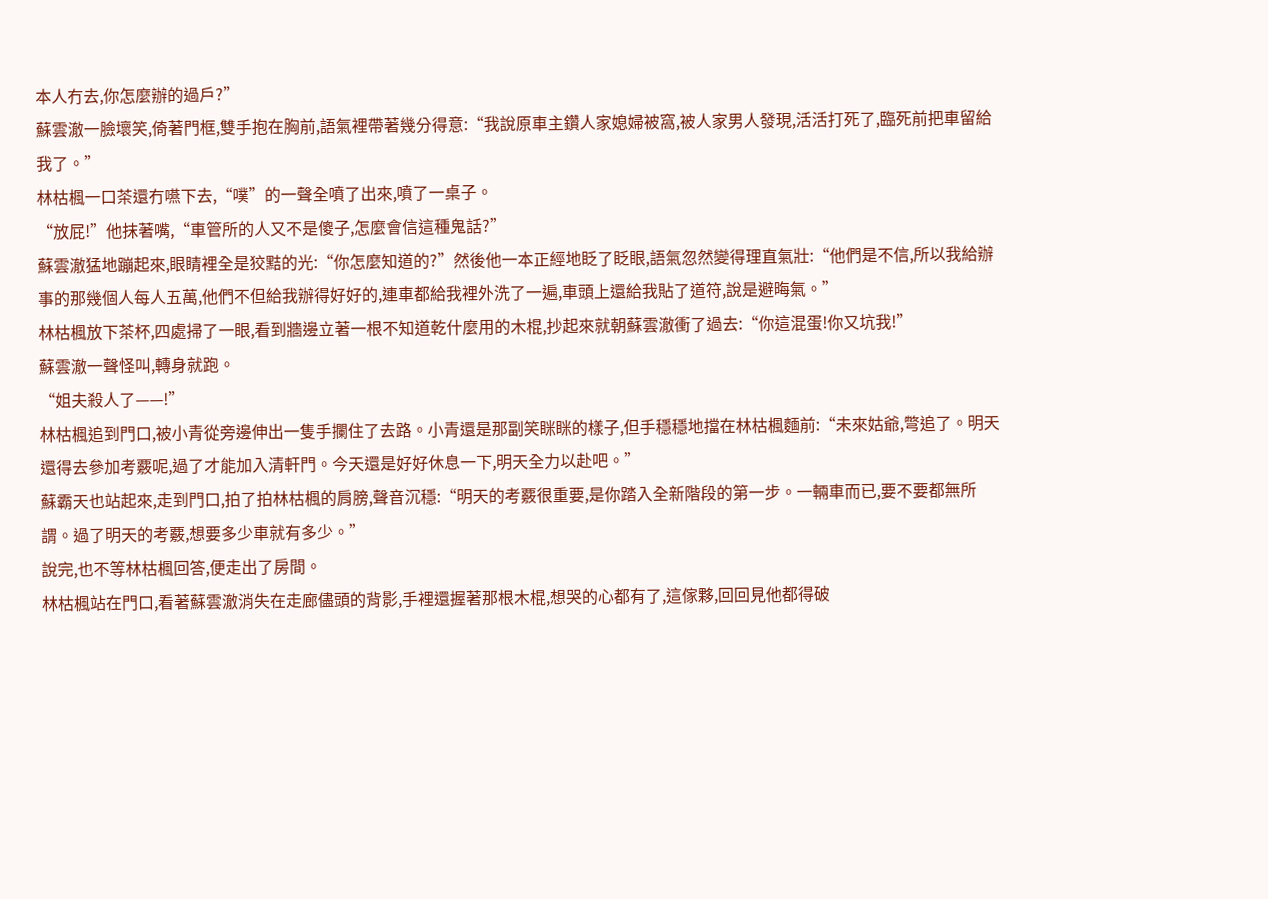本人冇去,你怎麼辦的過戶?”
蘇雲澈一臉壞笑,倚著門框,雙手抱在胸前,語氣裡帶著幾分得意:“我說原車主鑽人家媳婦被窩,被人家男人發現,活活打死了,臨死前把車留給我了。”
林枯楓一口茶還冇嚥下去,“噗”的一聲全噴了出來,噴了一桌子。
“放屁!”他抹著嘴,“車管所的人又不是傻子,怎麼會信這種鬼話?”
蘇雲澈猛地蹦起來,眼睛裡全是狡黠的光:“你怎麼知道的?”然後他一本正經地眨了眨眼,語氣忽然變得理直氣壯:“他們是不信,所以我給辦事的那幾個人每人五萬,他們不但給我辦得好好的,連車都給我裡外洗了一遍,車頭上還給我貼了道符,說是避晦氣。”
林枯楓放下茶杯,四處掃了一眼,看到牆邊立著一根不知道乾什麼用的木棍,抄起來就朝蘇雲澈衝了過去:“你這混蛋!你又坑我!”
蘇雲澈一聲怪叫,轉身就跑。
“姐夫殺人了——!”
林枯楓追到門口,被小青從旁邊伸出一隻手攔住了去路。小青還是那副笑眯眯的樣子,但手穩穩地擋在林枯楓麵前:“未來姑爺,彆追了。明天還得去參加考覈呢,過了才能加入清軒門。今天還是好好休息一下,明天全力以赴吧。”
蘇霸天也站起來,走到門口,拍了拍林枯楓的肩膀,聲音沉穩:“明天的考覈很重要,是你踏入全新階段的第一步。一輛車而已,要不要都無所謂。過了明天的考覈,想要多少車就有多少。”
說完,也不等林枯楓回答,便走出了房間。
林枯楓站在門口,看著蘇雲澈消失在走廊儘頭的背影,手裡還握著那根木棍,想哭的心都有了,這傢夥,回回見他都得破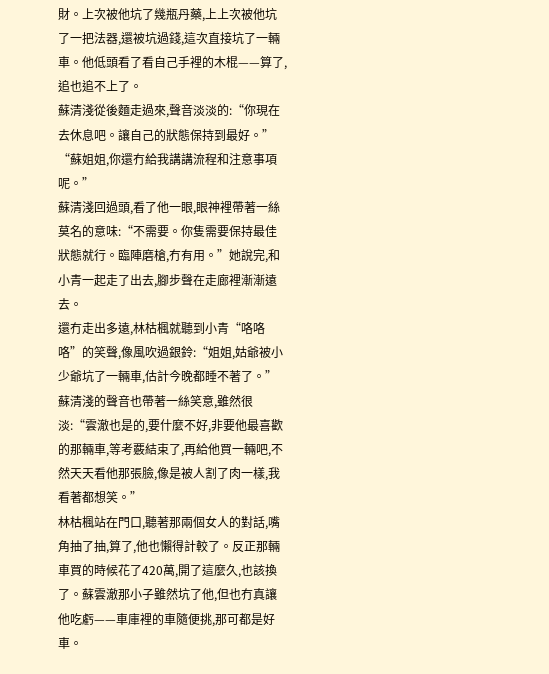財。上次被他坑了幾瓶丹藥,上上次被他坑了一把法器,還被坑過錢,這次直接坑了一輛車。他低頭看了看自己手裡的木棍——算了,追也追不上了。
蘇清淺從後麵走過來,聲音淡淡的:“你現在去休息吧。讓自己的狀態保持到最好。”
“蘇姐姐,你還冇給我講講流程和注意事項呢。”
蘇清淺回過頭,看了他一眼,眼神裡帶著一絲莫名的意味:“不需要。你隻需要保持最佳狀態就行。臨陣磨槍,冇有用。”她說完,和小青一起走了出去,腳步聲在走廊裡漸漸遠去。
還冇走出多遠,林枯楓就聽到小青“咯咯咯”的笑聲,像風吹過銀鈴:“姐姐,姑爺被小少爺坑了一輛車,估計今晚都睡不著了。”
蘇清淺的聲音也帶著一絲笑意,雖然很淡:“雲澈也是的,要什麼不好,非要他最喜歡的那輛車,等考覈結束了,再給他買一輛吧,不然天天看他那張臉,像是被人割了肉一樣,我看著都想笑。”
林枯楓站在門口,聽著那兩個女人的對話,嘴角抽了抽,算了,他也懶得計較了。反正那輛車買的時候花了420萬,開了這麼久,也該換了。蘇雲澈那小子雖然坑了他,但也冇真讓他吃虧——車庫裡的車隨便挑,那可都是好車。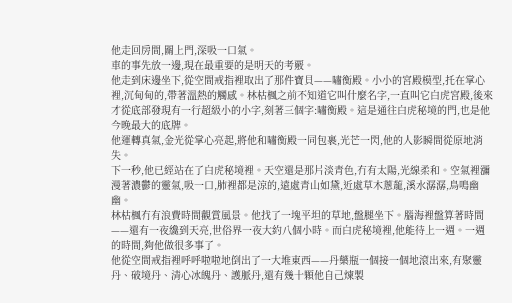他走回房間,關上門,深吸一口氣。
車的事先放一邊,現在最重要的是明天的考覈。
他走到床邊坐下,從空間戒指裡取出了那件寶貝——嘯衡殿。小小的宮殿模型,托在掌心裡,沉甸甸的,帶著溫熱的觸感。林枯楓之前不知道它叫什麼名字,一直叫它白虎宮殿,後來才從底部發現有一行超級小的小字,刻著三個字:嘯衡殿。這是通往白虎秘境的門,也是他今晚最大的底牌。
他運轉真氣,金光從掌心亮起,將他和嘯衡殿一同包裹,光芒一閃,他的人影瞬間從原地消失。
下一秒,他已經站在了白虎秘境裡。天空還是那片淡青色,冇有太陽,光線柔和。空氣裡瀰漫著濃鬱的靈氣,吸一口,肺裡都是涼的,遠處青山如黛,近處草木蔥蘢,溪水潺潺,鳥鳴幽幽。
林枯楓冇有浪費時間觀賞風景。他找了一塊平坦的草地,盤腿坐下。腦海裡盤算著時間——還有一夜纔到天亮,世俗界一夜大約八個小時。而白虎秘境裡,他能待上一週。一週的時間,夠他做很多事了。
他從空間戒指裡呼呼啦啦地倒出了一大堆東西——丹藥瓶一個接一個地滾出來,有聚靈丹、破境丹、清心冰魄丹、護脈丹,還有幾十顆他自己煉製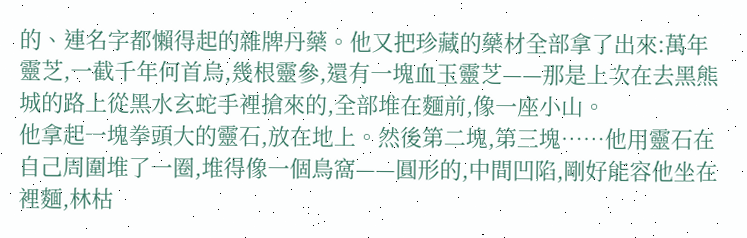的、連名字都懶得起的雜牌丹藥。他又把珍藏的藥材全部拿了出來:萬年靈芝,一截千年何首烏,幾根靈參,還有一塊血玉靈芝——那是上次在去黑熊城的路上從黑水玄蛇手裡搶來的,全部堆在麵前,像一座小山。
他拿起一塊拳頭大的靈石,放在地上。然後第二塊,第三塊……他用靈石在自己周圍堆了一圈,堆得像一個鳥窩——圓形的,中間凹陷,剛好能容他坐在裡麵,林枯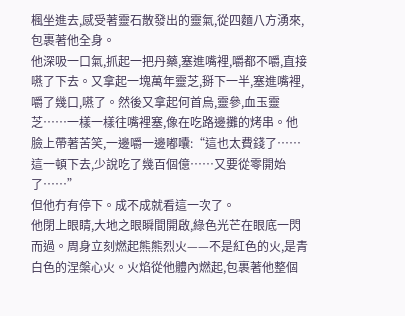楓坐進去,感受著靈石散發出的靈氣,從四麵八方湧來,包裹著他全身。
他深吸一口氣,抓起一把丹藥,塞進嘴裡,嚼都不嚼,直接嚥了下去。又拿起一塊萬年靈芝,掰下一半,塞進嘴裡,嚼了幾口,嚥了。然後又拿起何首烏,靈參,血玉靈芝……一樣一樣往嘴裡塞,像在吃路邊攤的烤串。他臉上帶著苦笑,一邊嚼一邊嘟囔:“這也太費錢了……這一頓下去,少說吃了幾百個億……又要從零開始了……”
但他冇有停下。成不成就看這一次了。
他閉上眼睛,大地之眼瞬間開啟,綠色光芒在眼底一閃而過。周身立刻燃起熊熊烈火——不是紅色的火,是青白色的涅槃心火。火焰從他體內燃起,包裹著他整個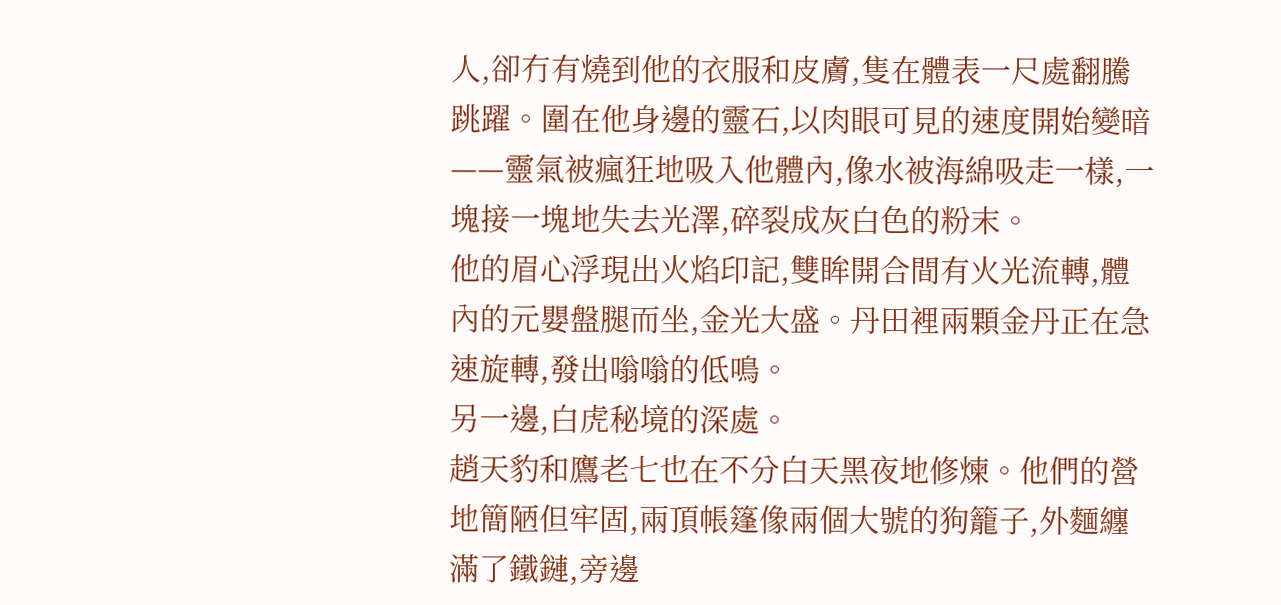人,卻冇有燒到他的衣服和皮膚,隻在體表一尺處翻騰跳躍。圍在他身邊的靈石,以肉眼可見的速度開始變暗——靈氣被瘋狂地吸入他體內,像水被海綿吸走一樣,一塊接一塊地失去光澤,碎裂成灰白色的粉末。
他的眉心浮現出火焰印記,雙眸開合間有火光流轉,體內的元嬰盤腿而坐,金光大盛。丹田裡兩顆金丹正在急速旋轉,發出嗡嗡的低鳴。
另一邊,白虎秘境的深處。
趙天豹和鷹老七也在不分白天黑夜地修煉。他們的營地簡陋但牢固,兩頂帳篷像兩個大號的狗籠子,外麵纏滿了鐵鏈,旁邊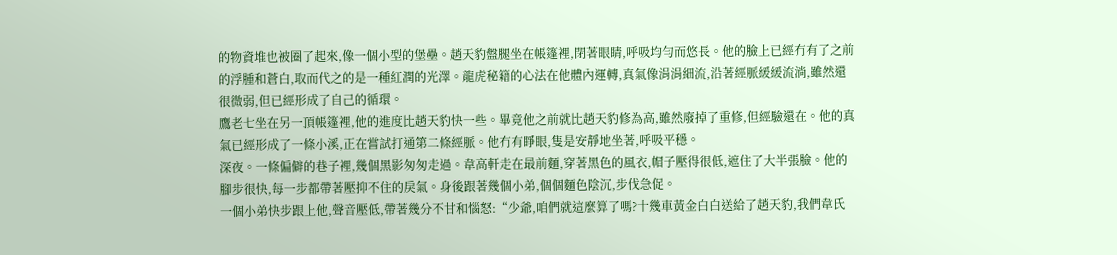的物資堆也被圈了起來,像一個小型的堡壘。趙天豹盤腿坐在帳篷裡,閉著眼睛,呼吸均勻而悠長。他的臉上已經冇有了之前的浮腫和蒼白,取而代之的是一種紅潤的光澤。龍虎秘籍的心法在他體內運轉,真氣像涓涓細流,沿著經脈緩緩流淌,雖然還很微弱,但已經形成了自己的循環。
鷹老七坐在另一頂帳篷裡,他的進度比趙天豹快一些。畢竟他之前就比趙天豹修為高,雖然廢掉了重修,但經驗還在。他的真氣已經形成了一條小溪,正在嘗試打通第二條經脈。他冇有睜眼,隻是安靜地坐著,呼吸平穩。
深夜。一條偏僻的巷子裡,幾個黑影匆匆走過。韋高軒走在最前麵,穿著黑色的風衣,帽子壓得很低,遮住了大半張臉。他的腳步很快,每一步都帶著壓抑不住的戾氣。身後跟著幾個小弟,個個麵色陰沉,步伐急促。
一個小弟快步跟上他,聲音壓低,帶著幾分不甘和惱怒:“少爺,咱們就這麼算了嗎?十幾車黃金白白送給了趙天豹,我們韋氏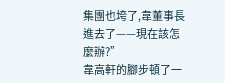集團也垮了,韋董事長進去了——現在該怎麼辦?”
韋高軒的腳步頓了一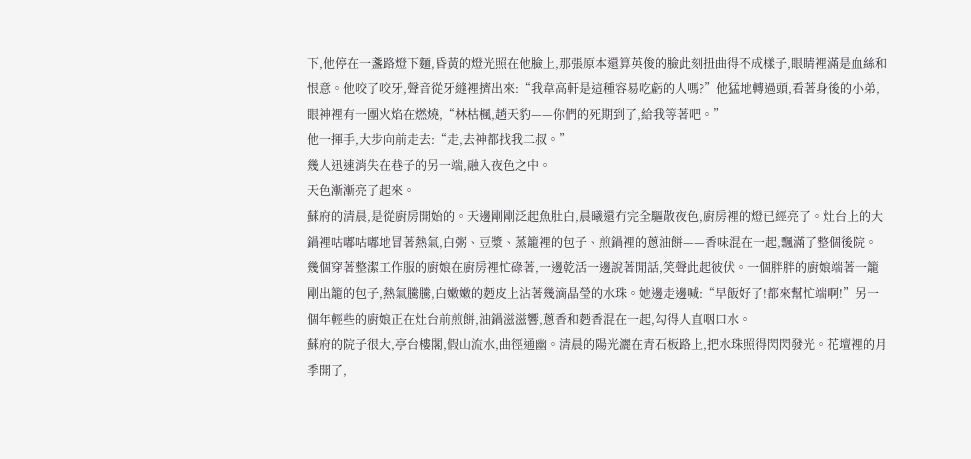下,他停在一盞路燈下麵,昏黃的燈光照在他臉上,那張原本還算英俊的臉此刻扭曲得不成樣子,眼睛裡滿是血絲和恨意。他咬了咬牙,聲音從牙縫裡擠出來:“我韋高軒是這種容易吃虧的人嗎?”他猛地轉過頭,看著身後的小弟,眼神裡有一團火焰在燃燒,“林枯楓,趙天豹——你們的死期到了,給我等著吧。”
他一揮手,大步向前走去:“走,去神都找我二叔。”
幾人迅速消失在巷子的另一端,融入夜色之中。
天色漸漸亮了起來。
蘇府的清晨,是從廚房開始的。天邊剛剛泛起魚肚白,晨曦還冇完全驅散夜色,廚房裡的燈已經亮了。灶台上的大鍋裡咕嘟咕嘟地冒著熱氣,白粥、豆漿、蒸籠裡的包子、煎鍋裡的蔥油餅——香味混在一起,飄滿了整個後院。幾個穿著整潔工作服的廚娘在廚房裡忙碌著,一邊乾活一邊說著閒話,笑聲此起彼伏。一個胖胖的廚娘端著一籠剛出籠的包子,熱氣騰騰,白嫩嫩的麪皮上沾著幾滴晶瑩的水珠。她邊走邊喊:“早飯好了!都來幫忙端啊!”另一個年輕些的廚娘正在灶台前煎餅,油鍋滋滋響,蔥香和麪香混在一起,勾得人直咽口水。
蘇府的院子很大,亭台樓閣,假山流水,曲徑通幽。清晨的陽光灑在青石板路上,把水珠照得閃閃發光。花壇裡的月季開了,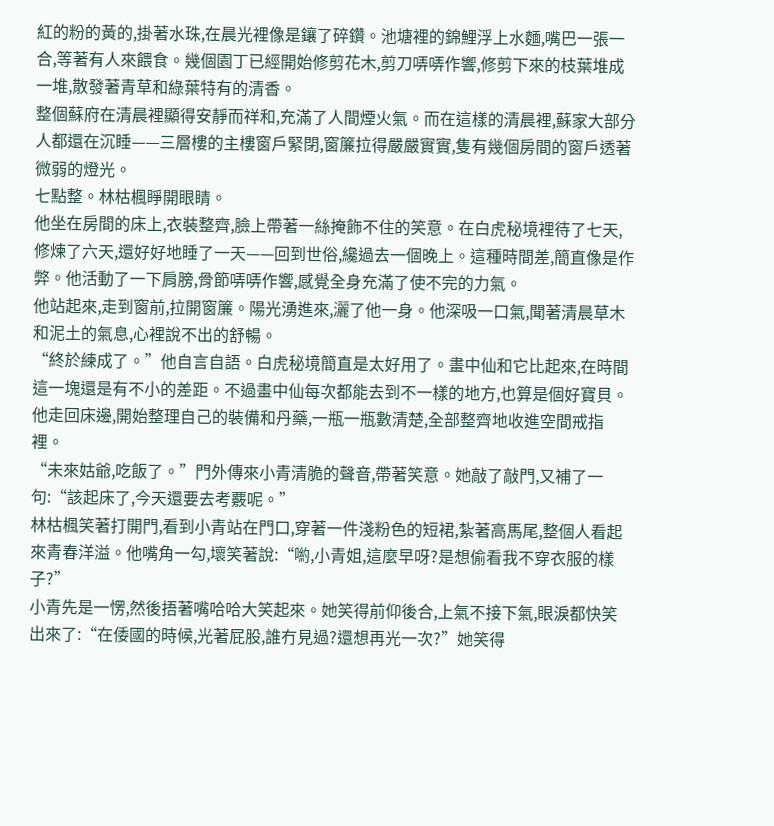紅的粉的黃的,掛著水珠,在晨光裡像是鑲了碎鑽。池塘裡的錦鯉浮上水麵,嘴巴一張一合,等著有人來餵食。幾個園丁已經開始修剪花木,剪刀哢哢作響,修剪下來的枝葉堆成一堆,散發著青草和綠葉特有的清香。
整個蘇府在清晨裡顯得安靜而祥和,充滿了人間煙火氣。而在這樣的清晨裡,蘇家大部分人都還在沉睡——三層樓的主樓窗戶緊閉,窗簾拉得嚴嚴實實,隻有幾個房間的窗戶透著微弱的燈光。
七點整。林枯楓睜開眼睛。
他坐在房間的床上,衣裝整齊,臉上帶著一絲掩飾不住的笑意。在白虎秘境裡待了七天,修煉了六天,還好好地睡了一天——回到世俗,纔過去一個晚上。這種時間差,簡直像是作弊。他活動了一下肩膀,骨節哢哢作響,感覺全身充滿了使不完的力氣。
他站起來,走到窗前,拉開窗簾。陽光湧進來,灑了他一身。他深吸一口氣,聞著清晨草木和泥土的氣息,心裡說不出的舒暢。
“終於練成了。”他自言自語。白虎秘境簡直是太好用了。畫中仙和它比起來,在時間這一塊還是有不小的差距。不過畫中仙每次都能去到不一樣的地方,也算是個好寶貝。他走回床邊,開始整理自己的裝備和丹藥,一瓶一瓶數清楚,全部整齊地收進空間戒指裡。
“未來姑爺,吃飯了。”門外傳來小青清脆的聲音,帶著笑意。她敲了敲門,又補了一句:“該起床了,今天還要去考覈呢。”
林枯楓笑著打開門,看到小青站在門口,穿著一件淺粉色的短裙,紮著高馬尾,整個人看起來青春洋溢。他嘴角一勾,壞笑著說:“喲,小青姐,這麼早呀?是想偷看我不穿衣服的樣子?”
小青先是一愣,然後捂著嘴哈哈大笑起來。她笑得前仰後合,上氣不接下氣,眼淚都快笑出來了:“在倭國的時候,光著屁股,誰冇見過?還想再光一次?”她笑得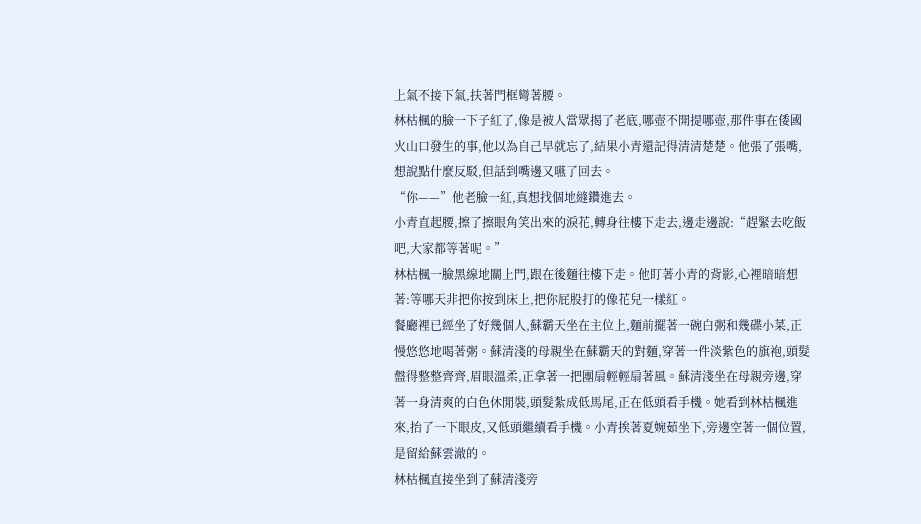上氣不接下氣,扶著門框彎著腰。
林枯楓的臉一下子紅了,像是被人當眾揭了老底,哪壺不開提哪壺,那件事在倭國火山口發生的事,他以為自己早就忘了,結果小青還記得清清楚楚。他張了張嘴,想說點什麼反駁,但話到嘴邊又嚥了回去。
“你——”他老臉一紅,真想找個地縫鑽進去。
小青直起腰,擦了擦眼角笑出來的淚花,轉身往樓下走去,邊走邊說:“趕緊去吃飯吧,大家都等著呢。”
林枯楓一臉黑線地關上門,跟在後麵往樓下走。他盯著小青的背影,心裡暗暗想著:等哪天非把你按到床上,把你屁股打的像花兒一樣紅。
餐廳裡已經坐了好幾個人,蘇霸天坐在主位上,麵前擺著一碗白粥和幾碟小菜,正慢悠悠地喝著粥。蘇清淺的母親坐在蘇霸天的對麵,穿著一件淡紫色的旗袍,頭髮盤得整整齊齊,眉眼溫柔,正拿著一把團扇輕輕扇著風。蘇清淺坐在母親旁邊,穿著一身清爽的白色休閒裝,頭髮紮成低馬尾,正在低頭看手機。她看到林枯楓進來,抬了一下眼皮,又低頭繼續看手機。小青挨著夏婉茹坐下,旁邊空著一個位置,是留給蘇雲澈的。
林枯楓直接坐到了蘇清淺旁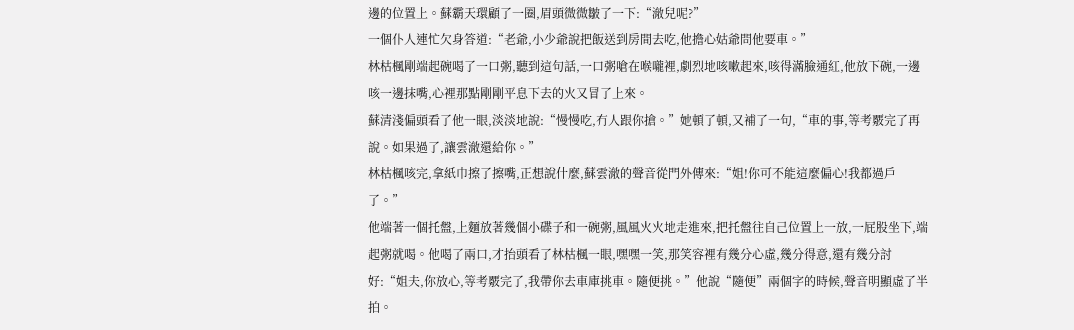邊的位置上。蘇霸天環顧了一圈,眉頭微微皺了一下:“澈兒呢?”
一個仆人連忙欠身答道:“老爺,小少爺說把飯送到房間去吃,他擔心姑爺問他要車。”
林枯楓剛端起碗喝了一口粥,聽到這句話,一口粥嗆在喉嚨裡,劇烈地咳嗽起來,咳得滿臉通紅,他放下碗,一邊咳一邊抹嘴,心裡那點剛剛平息下去的火又冒了上來。
蘇清淺偏頭看了他一眼,淡淡地說:“慢慢吃,冇人跟你搶。”她頓了頓,又補了一句,“車的事,等考覈完了再說。如果過了,讓雲澈還給你。”
林枯楓咳完,拿紙巾擦了擦嘴,正想說什麼,蘇雲澈的聲音從門外傳來:“姐!你可不能這麼偏心!我都過戶了。”
他端著一個托盤,上麵放著幾個小碟子和一碗粥,風風火火地走進來,把托盤往自己位置上一放,一屁股坐下,端起粥就喝。他喝了兩口,才抬頭看了林枯楓一眼,嘿嘿一笑,那笑容裡有幾分心虛,幾分得意,還有幾分討好:“姐夫,你放心,等考覈完了,我帶你去車庫挑車。隨便挑。”他說“隨便”兩個字的時候,聲音明顯虛了半拍。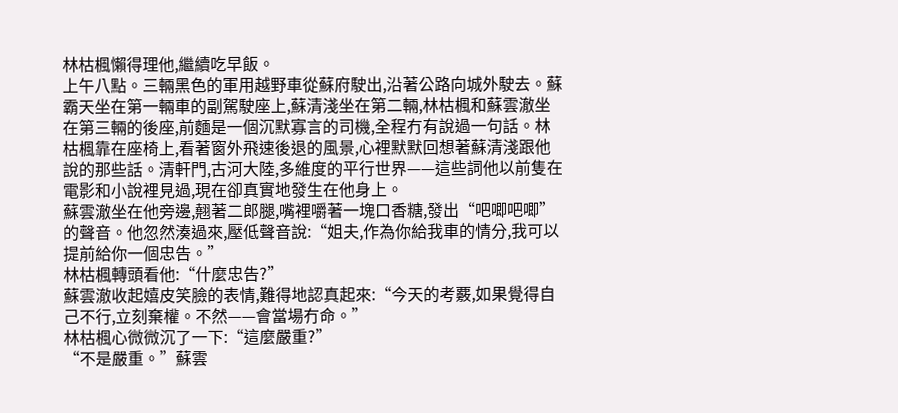林枯楓懶得理他,繼續吃早飯。
上午八點。三輛黑色的軍用越野車從蘇府駛出,沿著公路向城外駛去。蘇霸天坐在第一輛車的副駕駛座上,蘇清淺坐在第二輛,林枯楓和蘇雲澈坐在第三輛的後座,前麵是一個沉默寡言的司機,全程冇有說過一句話。林枯楓靠在座椅上,看著窗外飛速後退的風景,心裡默默回想著蘇清淺跟他說的那些話。清軒門,古河大陸,多維度的平行世界——這些詞他以前隻在電影和小說裡見過,現在卻真實地發生在他身上。
蘇雲澈坐在他旁邊,翹著二郎腿,嘴裡嚼著一塊口香糖,發出“吧唧吧唧”的聲音。他忽然湊過來,壓低聲音說:“姐夫,作為你給我車的情分,我可以提前給你一個忠告。”
林枯楓轉頭看他:“什麼忠告?”
蘇雲澈收起嬉皮笑臉的表情,難得地認真起來:“今天的考覈,如果覺得自己不行,立刻棄權。不然——會當場冇命。”
林枯楓心微微沉了一下:“這麼嚴重?”
“不是嚴重。”蘇雲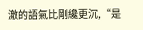澈的語氣比剛纔更沉,“是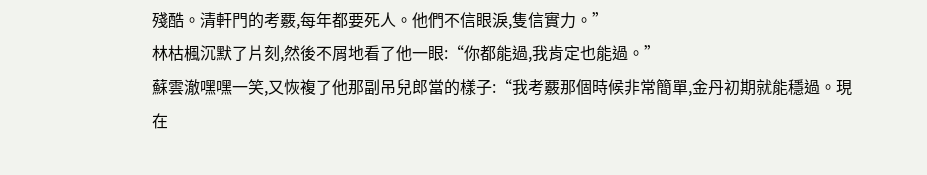殘酷。清軒門的考覈,每年都要死人。他們不信眼淚,隻信實力。”
林枯楓沉默了片刻,然後不屑地看了他一眼:“你都能過,我肯定也能過。”
蘇雲澈嘿嘿一笑,又恢複了他那副吊兒郎當的樣子:“我考覈那個時候非常簡單,金丹初期就能穩過。現在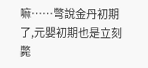嘛……彆說金丹初期了,元嬰初期也是立刻斃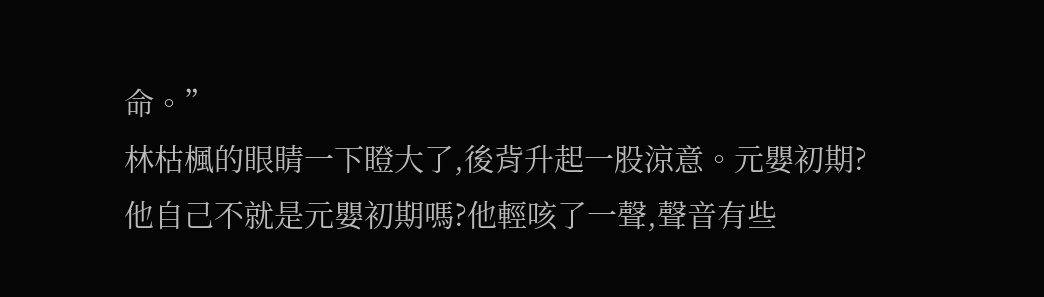命。”
林枯楓的眼睛一下瞪大了,後背升起一股涼意。元嬰初期?他自己不就是元嬰初期嗎?他輕咳了一聲,聲音有些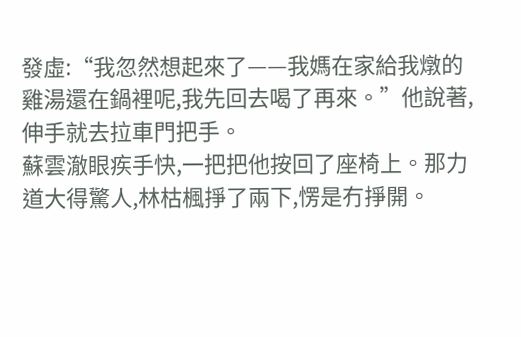發虛:“我忽然想起來了——我媽在家給我燉的雞湯還在鍋裡呢,我先回去喝了再來。”他說著,伸手就去拉車門把手。
蘇雲澈眼疾手快,一把把他按回了座椅上。那力道大得驚人,林枯楓掙了兩下,愣是冇掙開。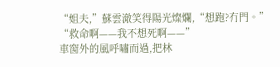“姐夫,”蘇雲澈笑得陽光燦爛,“想跑?冇門。”
“救命啊——我不想死啊——”
車窗外的風呼嘯而過,把林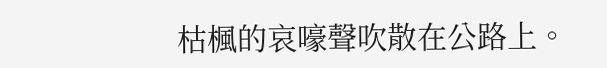枯楓的哀嚎聲吹散在公路上。